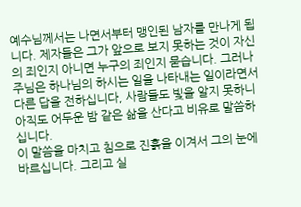예수님께서는 나면서부터 맹인된 남자를 만나게 됩니다. 제자들은 그가 앞으로 보지 못하는 것이 자신의 죄인지 아니면 누구의 죄인지 묻습니다. 그러나 주님은 하나님의 하시는 일을 나타내는 일이라면서 다른 답을 전하십니다, 사람들도 빛을 알지 못하니 아직도 어두운 밤 같은 삶을 산다고 비유로 말씀하십니다.
이 말씀을 마치고 침으로 진흙을 이겨서 그의 눈에 바르십니다. 그리고 실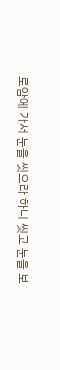로암에 가서 눈을 씻으라 하니 씻고 눈을 보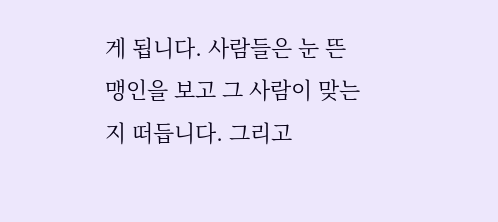게 됩니다. 사람들은 눈 뜬 맹인을 보고 그 사람이 맞는지 떠듭니다. 그리고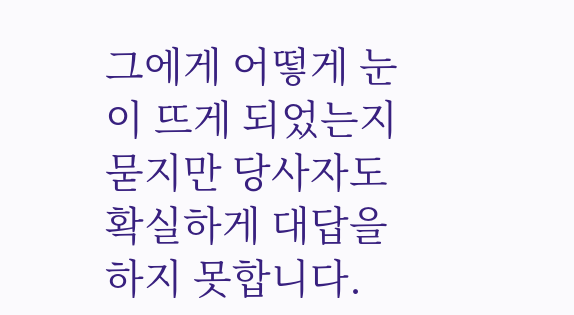그에게 어떻게 눈이 뜨게 되었는지 묻지만 당사자도 확실하게 대답을 하지 못합니다.